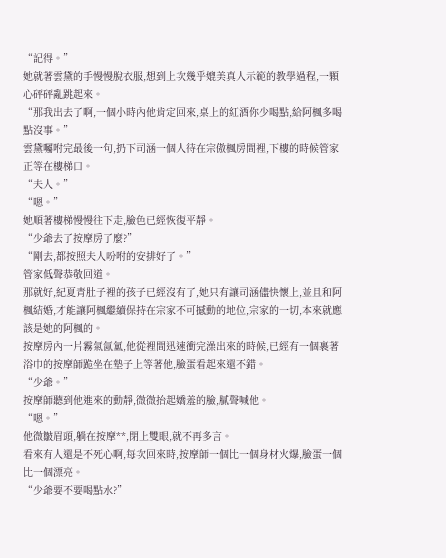“記得。”
她就著雲黛的手慢慢脫衣服,想到上次幾乎媲美真人示範的教學過程,一顆心砰砰亂跳起來。
“那我出去了啊,一個小時內他肯定回來,桌上的紅酒你少喝點,給阿楓多喝點沒事。”
雲黛囑咐完最後一句,扔下司涵一個人待在宗傲楓房間裡,下樓的時候管家正等在樓梯口。
“夫人。”
“嗯。”
她順著樓梯慢慢往下走,臉色已經恢復平靜。
“少爺去了按摩房了麼?”
“剛去,都按照夫人吩咐的安排好了。”
管家低聲恭敬回道。
那就好,紀夏青肚子裡的孩子已經沒有了,她只有讓司涵儘快懷上,並且和阿楓結婚,才能讓阿楓繼續保持在宗家不可撼動的地位,宗家的一切,本來就應該是她的阿楓的。
按摩房內一片霧氣氤氳,他從裡間迅速衝完澡出來的時候,已經有一個裹著浴巾的按摩師跪坐在墊子上等著他,臉蛋看起來還不錯。
“少爺。”
按摩師聽到他進來的動靜,微微抬起嬌羞的臉,膩聲喊他。
“嗯。”
他微皺眉頭,躺在按摩**,閉上雙眼,就不再多言。
看來有人還是不死心啊,每次回來時,按摩師一個比一個身材火爆,臉蛋一個比一個漂亮。
“少爺要不要喝點水?”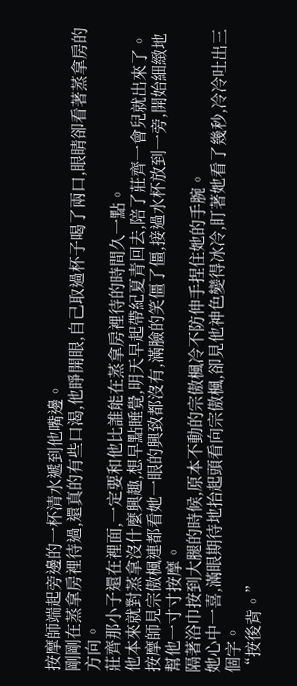按摩師端起旁邊的一杯清水遞到他嘴邊。
剛剛在蒸拿房裡待過,還真的有些口渴,他睜開眼,自己取過杯子喝了兩口,眼睛卻看著蒸拿房的方向。
莊齊那小子還在裡面,一定要和他比誰能在蒸拿房裡待的時間久一點。
他本來就對蒸拿沒什麼興趣,想早點睡覺,明天早起帶紀夏青回去,陪了莊齊一會兒就出來了。
按摩師見宗傲楓連都看她一眼的興致都沒有,滿臉的笑僵了僵,接過水杯放到一旁,開始細緻地幫他一寸寸按摩。
隔著浴巾按到大腿的時候,原本不動的宗傲楓冷不防伸手捏住她的手腕。
她心中一喜,滿眼期待地抬起頭看向宗傲楓,卻見他神色變得冰冷,盯著她看了幾秒,冷冷吐出三個字。
“按後背。”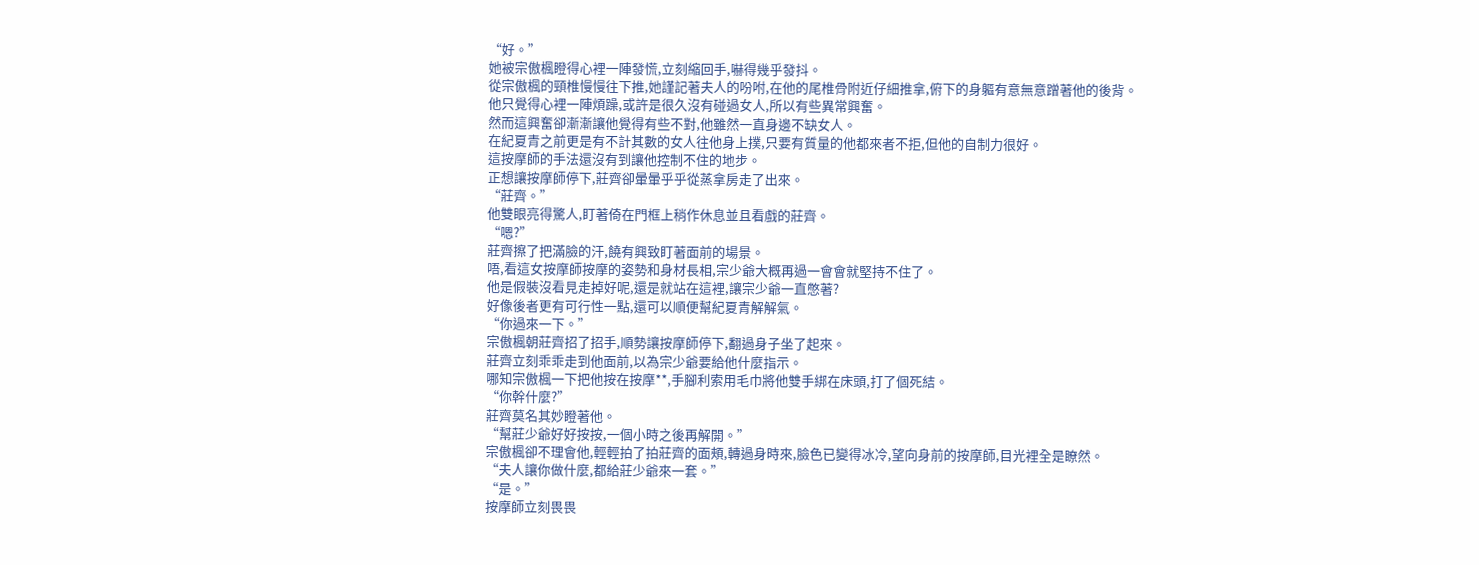“好。”
她被宗傲楓瞪得心裡一陣發慌,立刻縮回手,嚇得幾乎發抖。
從宗傲楓的頸椎慢慢往下推,她謹記著夫人的吩咐,在他的尾椎骨附近仔細推拿,俯下的身軀有意無意蹭著他的後背。
他只覺得心裡一陣煩躁,或許是很久沒有碰過女人,所以有些異常興奮。
然而這興奮卻漸漸讓他覺得有些不對,他雖然一直身邊不缺女人。
在紀夏青之前更是有不計其數的女人往他身上撲,只要有質量的他都來者不拒,但他的自制力很好。
這按摩師的手法還沒有到讓他控制不住的地步。
正想讓按摩師停下,莊齊卻暈暈乎乎從蒸拿房走了出來。
“莊齊。”
他雙眼亮得驚人,盯著倚在門框上稍作休息並且看戲的莊齊。
“嗯?”
莊齊擦了把滿臉的汗,饒有興致盯著面前的場景。
唔,看這女按摩師按摩的姿勢和身材長相,宗少爺大概再過一會會就堅持不住了。
他是假裝沒看見走掉好呢,還是就站在這裡,讓宗少爺一直憋著?
好像後者更有可行性一點,還可以順便幫紀夏青解解氣。
“你過來一下。”
宗傲楓朝莊齊招了招手,順勢讓按摩師停下,翻過身子坐了起來。
莊齊立刻乖乖走到他面前,以為宗少爺要給他什麼指示。
哪知宗傲楓一下把他按在按摩**,手腳利索用毛巾將他雙手綁在床頭,打了個死結。
“你幹什麼?”
莊齊莫名其妙瞪著他。
“幫莊少爺好好按按,一個小時之後再解開。”
宗傲楓卻不理會他,輕輕拍了拍莊齊的面頰,轉過身時來,臉色已變得冰冷,望向身前的按摩師,目光裡全是瞭然。
“夫人讓你做什麼,都給莊少爺來一套。”
“是。”
按摩師立刻畏畏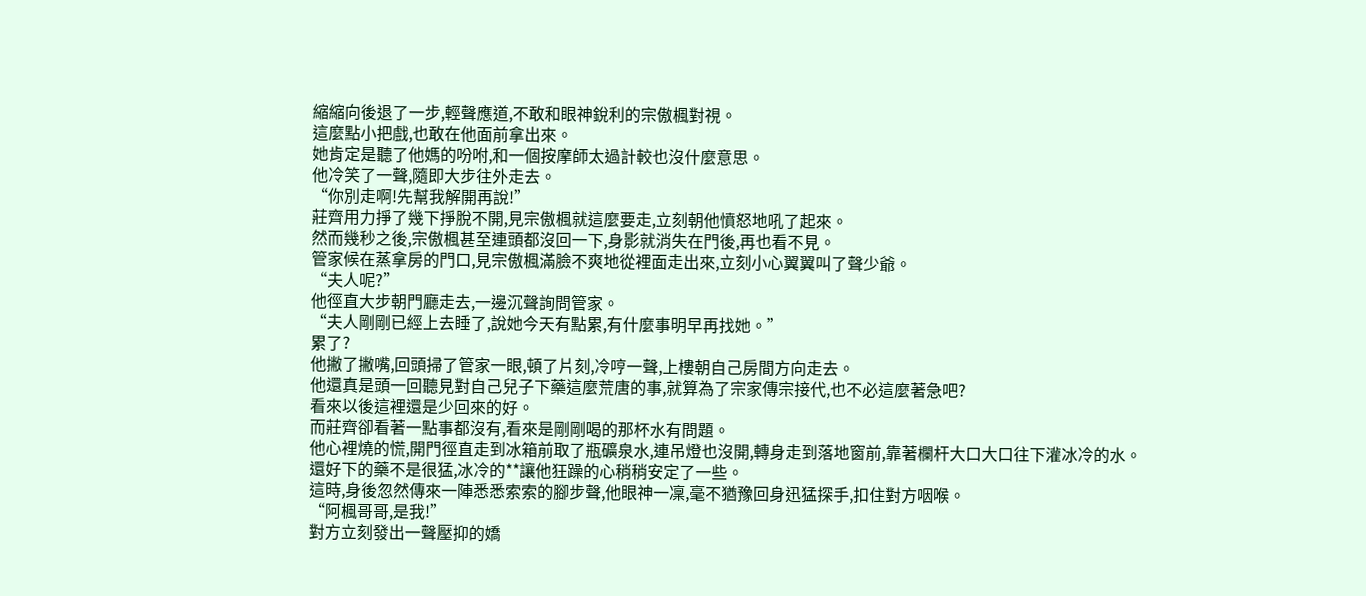縮縮向後退了一步,輕聲應道,不敢和眼神銳利的宗傲楓對視。
這麼點小把戲,也敢在他面前拿出來。
她肯定是聽了他媽的吩咐,和一個按摩師太過計較也沒什麼意思。
他冷笑了一聲,隨即大步往外走去。
“你別走啊!先幫我解開再說!”
莊齊用力掙了幾下掙脫不開,見宗傲楓就這麼要走,立刻朝他憤怒地吼了起來。
然而幾秒之後,宗傲楓甚至連頭都沒回一下,身影就消失在門後,再也看不見。
管家候在蒸拿房的門口,見宗傲楓滿臉不爽地從裡面走出來,立刻小心翼翼叫了聲少爺。
“夫人呢?”
他徑直大步朝門廳走去,一邊沉聲詢問管家。
“夫人剛剛已經上去睡了,說她今天有點累,有什麼事明早再找她。”
累了?
他撇了撇嘴,回頭掃了管家一眼,頓了片刻,冷哼一聲,上樓朝自己房間方向走去。
他還真是頭一回聽見對自己兒子下藥這麼荒唐的事,就算為了宗家傳宗接代,也不必這麼著急吧?
看來以後這裡還是少回來的好。
而莊齊卻看著一點事都沒有,看來是剛剛喝的那杯水有問題。
他心裡燒的慌,開門徑直走到冰箱前取了瓶礦泉水,連吊燈也沒開,轉身走到落地窗前,靠著欄杆大口大口往下灌冰冷的水。
還好下的藥不是很猛,冰冷的**讓他狂躁的心稍稍安定了一些。
這時,身後忽然傳來一陣悉悉索索的腳步聲,他眼神一凜,毫不猶豫回身迅猛探手,扣住對方咽喉。
“阿楓哥哥,是我!”
對方立刻發出一聲壓抑的嬌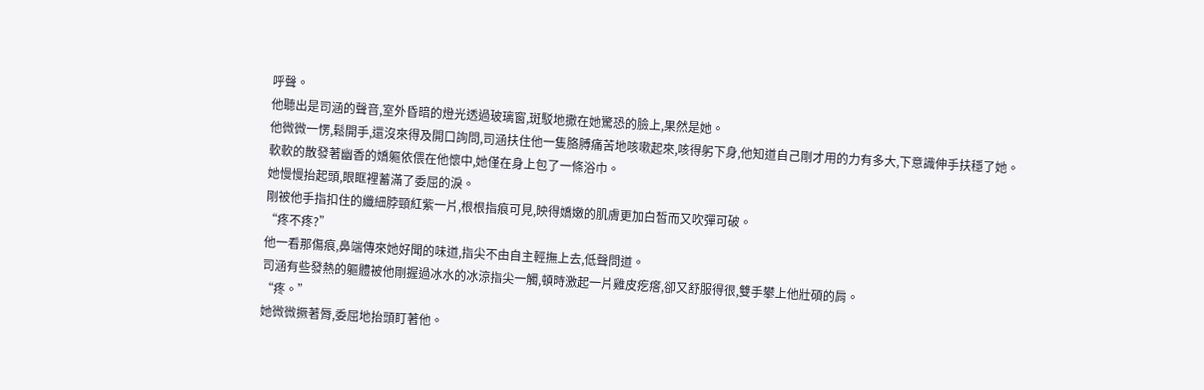呼聲。
他聽出是司涵的聲音,室外昏暗的燈光透過玻璃窗,斑駁地撒在她驚恐的臉上,果然是她。
他微微一愣,鬆開手,還沒來得及開口詢問,司涵扶住他一隻胳膊痛苦地咳嗽起來,咳得躬下身,他知道自己剛才用的力有多大,下意識伸手扶穩了她。
軟軟的散發著幽香的嬌軀依偎在他懷中,她僅在身上包了一條浴巾。
她慢慢抬起頭,眼眶裡蓄滿了委屈的淚。
剛被他手指扣住的纖細脖頸紅紫一片,根根指痕可見,映得嬌嫩的肌膚更加白皙而又吹彈可破。
“疼不疼?”
他一看那傷痕,鼻端傳來她好聞的味道,指尖不由自主輕撫上去,低聲問道。
司涵有些發熱的軀體被他剛握過冰水的冰涼指尖一觸,頓時激起一片雞皮疙瘩,卻又舒服得很,雙手攀上他壯碩的肩。
“疼。”
她微微撅著脣,委屈地抬頭盯著他。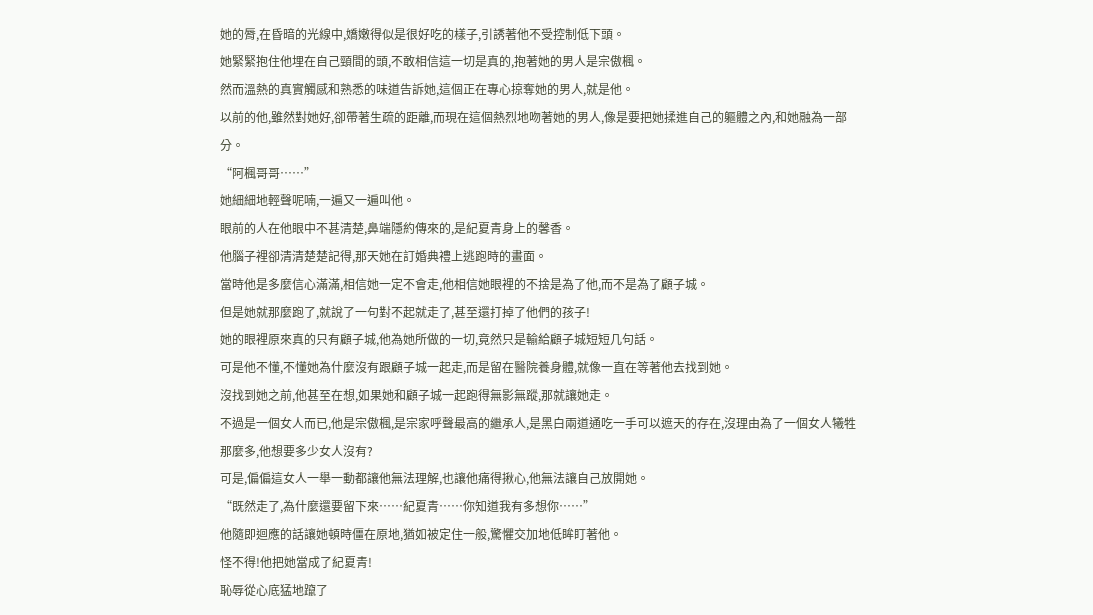她的脣,在昏暗的光線中,嬌嫩得似是很好吃的樣子,引誘著他不受控制低下頭。
她緊緊抱住他埋在自己頸間的頭,不敢相信這一切是真的,抱著她的男人是宗傲楓。
然而溫熱的真實觸感和熟悉的味道告訴她,這個正在專心掠奪她的男人,就是他。
以前的他,雖然對她好,卻帶著生疏的距離,而現在這個熱烈地吻著她的男人,像是要把她揉進自己的軀體之內,和她融為一部分。
“阿楓哥哥……”
她細細地輕聲呢喃,一遍又一遍叫他。
眼前的人在他眼中不甚清楚,鼻端隱約傳來的,是紀夏青身上的馨香。
他腦子裡卻清清楚楚記得,那天她在訂婚典禮上逃跑時的畫面。
當時他是多麼信心滿滿,相信她一定不會走,他相信她眼裡的不捨是為了他,而不是為了顧子城。
但是她就那麼跑了,就說了一句對不起就走了,甚至還打掉了他們的孩子!
她的眼裡原來真的只有顧子城,他為她所做的一切,竟然只是輸給顧子城短短几句話。
可是他不懂,不懂她為什麼沒有跟顧子城一起走,而是留在醫院養身體,就像一直在等著他去找到她。
沒找到她之前,他甚至在想,如果她和顧子城一起跑得無影無蹤,那就讓她走。
不過是一個女人而已,他是宗傲楓,是宗家呼聲最高的繼承人,是黑白兩道通吃一手可以遮天的存在,沒理由為了一個女人犧牲那麼多,他想要多少女人沒有?
可是,偏偏這女人一舉一動都讓他無法理解,也讓他痛得揪心,他無法讓自己放開她。
“既然走了,為什麼還要留下來……紀夏青……你知道我有多想你……”
他隨即迴應的話讓她頓時僵在原地,猶如被定住一般,驚懼交加地低眸盯著他。
怪不得!他把她當成了紀夏青!
恥辱從心底猛地躥了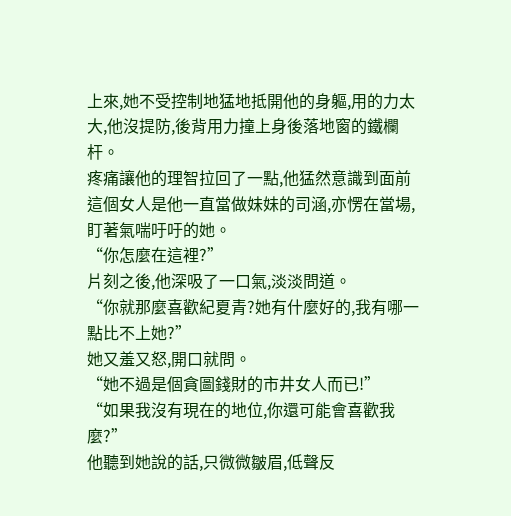上來,她不受控制地猛地抵開他的身軀,用的力太大,他沒提防,後背用力撞上身後落地窗的鐵欄杆。
疼痛讓他的理智拉回了一點,他猛然意識到面前這個女人是他一直當做妹妹的司涵,亦愣在當場,盯著氣喘吁吁的她。
“你怎麼在這裡?”
片刻之後,他深吸了一口氣,淡淡問道。
“你就那麼喜歡紀夏青?她有什麼好的,我有哪一點比不上她?”
她又羞又怒,開口就問。
“她不過是個貪圖錢財的市井女人而已!”
“如果我沒有現在的地位,你還可能會喜歡我麼?”
他聽到她說的話,只微微皺眉,低聲反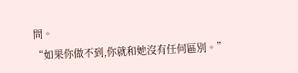問。
“如果你做不到,你就和她沒有任何區別。”